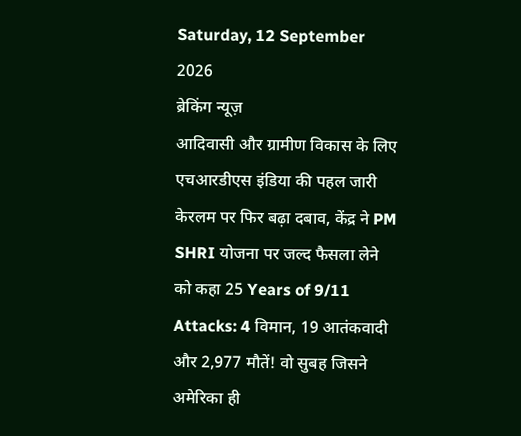Saturday, 12 September 2026
ब्रेकिंग न्यूज़
आदिवासी और ग्रामीण विकास के लिए एचआरडीएस इंडिया की पहल जारी केरलम पर फिर बढ़ा दबाव, केंद्र ने PM SHRI योजना पर जल्द फैसला लेने को कहा 25 Years of 9/11 Attacks: 4 विमान, 19 आतंकवादी और 2,977 मौतें! वो सुबह जिसने अमेरिका ही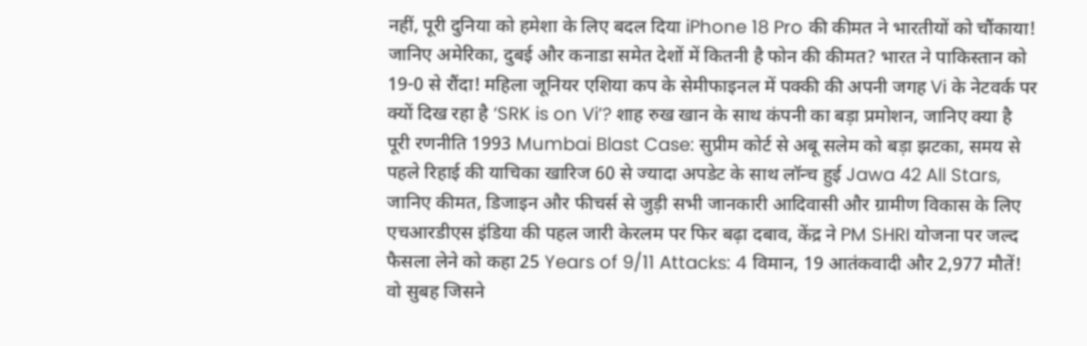नहीं, पूरी दुनिया को हमेशा के लिए बदल दिया iPhone 18 Pro की कीमत ने भारतीयों को चौंकाया! जानिए अमेरिका, दुबई और कनाडा समेत देशों में कितनी है फोन की कीमत? भारत ने पाकिस्तान को 19-0 से रौंदा! महिला जूनियर एशिया कप के सेमीफाइनल में पक्की की अपनी जगह Vi के नेटवर्क पर क्यों दिख रहा है ‘SRK is on Vi’? शाह रुख खान के साथ कंपनी का बड़ा प्रमोशन, जानिए क्या है पूरी रणनीति 1993 Mumbai Blast Case: सुप्रीम कोर्ट से अबू सलेम को बड़ा झटका, समय से पहले रिहाई की याचिका खारिज 60 से ज्यादा अपडेट के साथ लॉन्च हुई Jawa 42 All Stars, जानिए कीमत, डिजाइन और फीचर्स से जुड़ी सभी जानकारी आदिवासी और ग्रामीण विकास के लिए एचआरडीएस इंडिया की पहल जारी केरलम पर फिर बढ़ा दबाव, केंद्र ने PM SHRI योजना पर जल्द फैसला लेने को कहा 25 Years of 9/11 Attacks: 4 विमान, 19 आतंकवादी और 2,977 मौतें! वो सुबह जिसने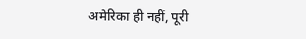अमेरिका ही नहीं, पूरी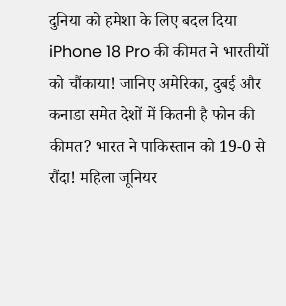दुनिया को हमेशा के लिए बदल दिया iPhone 18 Pro की कीमत ने भारतीयों को चौंकाया! जानिए अमेरिका, दुबई और कनाडा समेत देशों में कितनी है फोन की कीमत? भारत ने पाकिस्तान को 19-0 से रौंदा! महिला जूनियर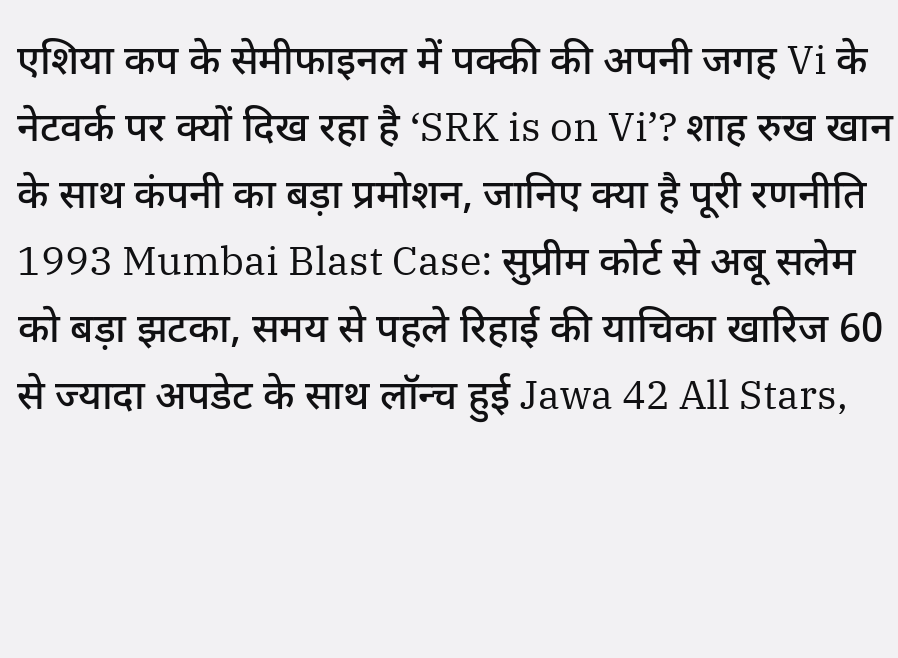एशिया कप के सेमीफाइनल में पक्की की अपनी जगह Vi के नेटवर्क पर क्यों दिख रहा है ‘SRK is on Vi’? शाह रुख खान के साथ कंपनी का बड़ा प्रमोशन, जानिए क्या है पूरी रणनीति 1993 Mumbai Blast Case: सुप्रीम कोर्ट से अबू सलेम को बड़ा झटका, समय से पहले रिहाई की याचिका खारिज 60 से ज्यादा अपडेट के साथ लॉन्च हुई Jawa 42 All Stars,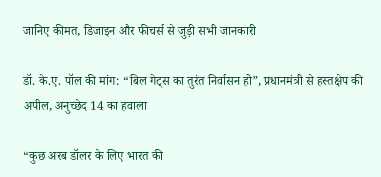जानिए कीमत, डिजाइन और फीचर्स से जुड़ी सभी जानकारी

डॉ. के.ए. पॉल की मांग: “बिल गेट्स का तुरंत निर्वासन हो”, प्रधानमंत्री से हस्तक्षेप की अपील, अनुच्छेद 14 का हवाला

“कुछ अरब डॉलर के लिए भारत की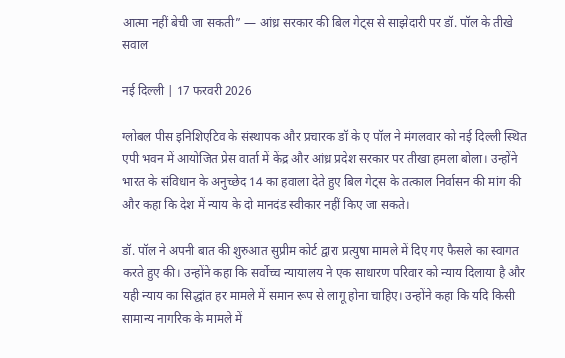आत्मा नहीं बेची जा सकती” — आंध्र सरकार की बिल गेट्स से साझेदारी पर डॉ. पॉल के तीखे सवाल

नई दिल्ली | 17 फरवरी 2026

ग्लोबल पीस इनिशिएटिव के संस्थापक और प्रचारक डॉ के ए पॉल ने मंगलवार को नई दिल्ली स्थित एपी भवन में आयोजित प्रेस वार्ता में केंद्र और आंध्र प्रदेश सरकार पर तीखा हमला बोला। उन्होंने भारत के संविधान के अनुच्छेद 14 का हवाला देते हुए बिल गेट्स के तत्काल निर्वासन की मांग की और कहा कि देश में न्याय के दो मानदंड स्वीकार नहीं किए जा सकते।

डॉ. पॉल ने अपनी बात की शुरुआत सुप्रीम कोर्ट द्वारा प्रत्युषा मामले में दिए गए फैसले का स्वागत करते हुए की। उन्होंने कहा कि सर्वोच्च न्यायालय ने एक साधारण परिवार को न्याय दिलाया है और यही न्याय का सिद्धांत हर मामले में समान रूप से लागू होना चाहिए। उन्होंने कहा कि यदि किसी सामान्य नागरिक के मामले में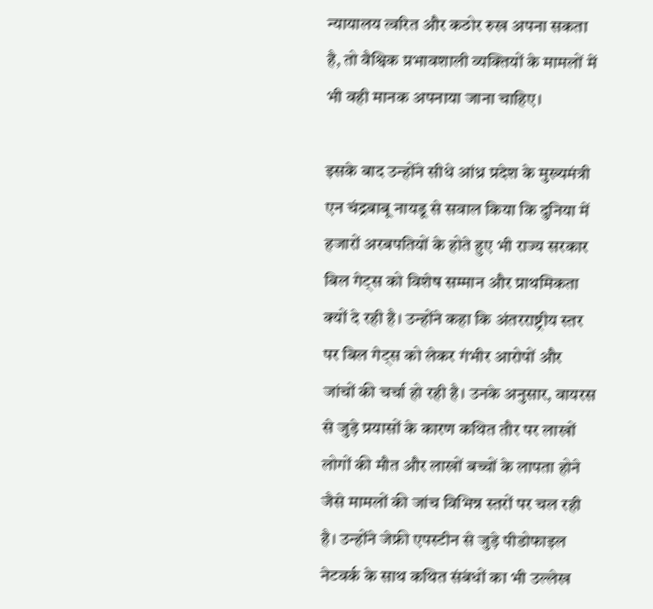न्यायालय त्वरित और कठोर रुख अपना सकता है, तो वैश्विक प्रभावशाली व्यक्तियों के मामलों में भी वही मानक अपनाया जाना चाहिए।

इसके बाद उन्होंने सीधे आंध्र प्रदेश के मुख्यमंत्री एन चंद्रबाबू नायडू से सवाल किया कि दुनिया में हजारों अरबपतियों के होते हुए भी राज्य सरकार बिल गेट्स को विशेष सम्मान और प्राथमिकता क्यों दे रही है। उन्होंने कहा कि अंतरराष्ट्रीय स्तर पर बिल गेट्स को लेकर गंभीर आरोपों और जांचों की चर्चा हो रही है। उनके अनुसार, वायरस से जुड़े प्रयासों के कारण कथित तौर पर लाखों लोगों की मौत और लाखों बच्चों के लापता होने जैसे मामलों की जांच विभिन्न स्तरों पर चल रही है। उन्होंने जेफ्री एपस्टीन से जुड़े पीडोफाइल नेटवर्क के साथ कथित संबंधों का भी उल्लेख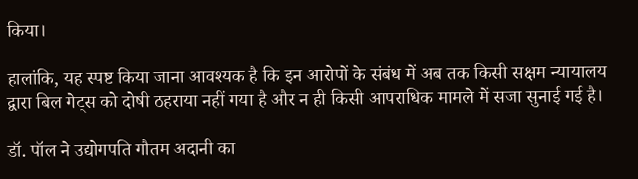किया।

हालांकि, यह स्पष्ट किया जाना आवश्यक है कि इन आरोपों के संबंध में अब तक किसी सक्षम न्यायालय द्वारा बिल गेट्स को दोषी ठहराया नहीं गया है और न ही किसी आपराधिक मामले में सजा सुनाई गई है।

डॉ. पॉल ने उद्योगपति गौतम अदानी का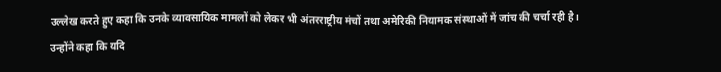उल्लेख करते हुए कहा कि उनके व्यावसायिक मामलों को लेकर भी अंतरराष्ट्रीय मंचों तथा अमेरिकी नियामक संस्थाओं में जांच की चर्चा रही है। उन्होंने कहा कि यदि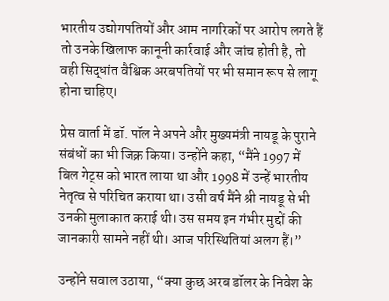भारतीय उद्योगपतियों और आम नागरिकों पर आरोप लगते हैं तो उनके खिलाफ कानूनी कार्रवाई और जांच होती है, तो वही सिद्धांत वैश्विक अरबपतियों पर भी समान रूप से लागू होना चाहिए।

प्रेस वार्ता में डॉ. पॉल ने अपने और मुख्यमंत्री नायडू के पुराने संबंधों का भी जिक्र किया। उन्होंने कहा, “मैंने 1997 में बिल गेट्स को भारत लाया था और 1998 में उन्हें भारतीय नेतृत्व से परिचित कराया था। उसी वर्ष मैंने श्री नायडू से भी उनकी मुलाकात कराई थी। उस समय इन गंभीर मुद्दों की जानकारी सामने नहीं थी। आज परिस्थितियां अलग हैं।”

उन्होंने सवाल उठाया, “क्या कुछ अरब डॉलर के निवेश के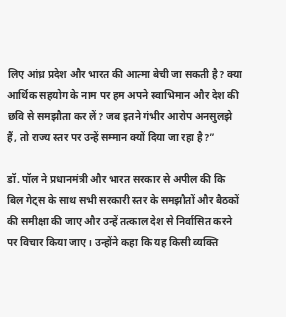लिए आंध्र प्रदेश और भारत की आत्मा बेची जा सकती है? क्या आर्थिक सहयोग के नाम पर हम अपने स्वाभिमान और देश की छवि से समझौता कर लें? जब इतने गंभीर आरोप अनसुलझे हैं, तो राज्य स्तर पर उन्हें सम्मान क्यों दिया जा रहा है?”

डॉ. पॉल ने प्रधानमंत्री और भारत सरकार से अपील की कि बिल गेट्स के साथ सभी सरकारी स्तर के समझौतों और बैठकों की समीक्षा की जाए और उन्हें तत्काल देश से निर्वासित करने पर विचार किया जाए। उन्होंने कहा कि यह किसी व्यक्ति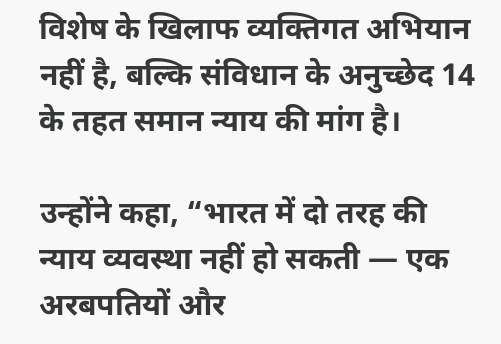विशेष के खिलाफ व्यक्तिगत अभियान नहीं है, बल्कि संविधान के अनुच्छेद 14 के तहत समान न्याय की मांग है।

उन्होंने कहा, “भारत में दो तरह की न्याय व्यवस्था नहीं हो सकती — एक अरबपतियों और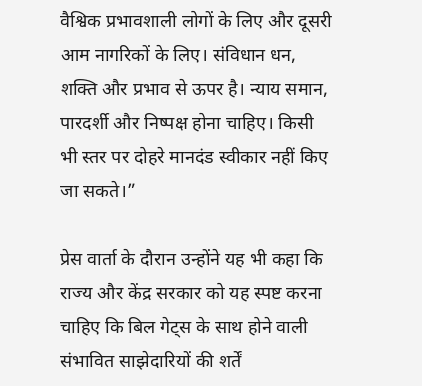वैश्विक प्रभावशाली लोगों के लिए और दूसरी आम नागरिकों के लिए। संविधान धन, शक्ति और प्रभाव से ऊपर है। न्याय समान, पारदर्शी और निष्पक्ष होना चाहिए। किसी भी स्तर पर दोहरे मानदंड स्वीकार नहीं किए जा सकते।”

प्रेस वार्ता के दौरान उन्होंने यह भी कहा कि राज्य और केंद्र सरकार को यह स्पष्ट करना चाहिए कि बिल गेट्स के साथ होने वाली संभावित साझेदारियों की शर्तें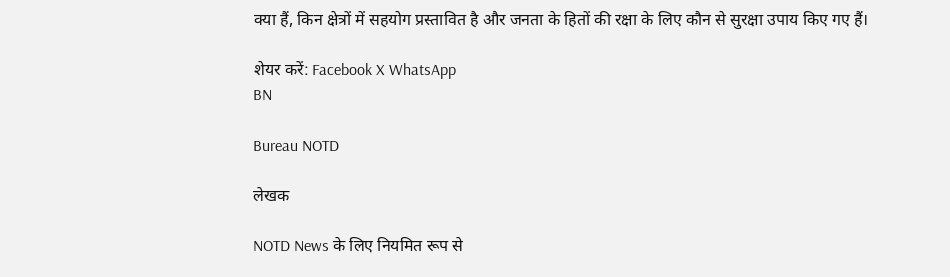क्या हैं, किन क्षेत्रों में सहयोग प्रस्तावित है और जनता के हितों की रक्षा के लिए कौन से सुरक्षा उपाय किए गए हैं।

शेयर करें: Facebook X WhatsApp
BN

Bureau NOTD

लेखक

NOTD News के लिए नियमित रूप से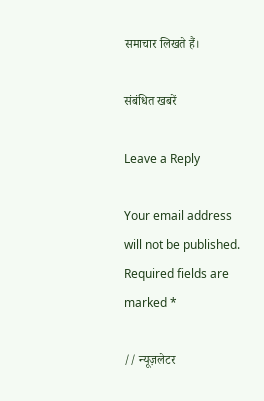समाचार लिखते हैं।

संबंधित खबरें

Leave a Reply

Your email address will not be published. Required fields are marked *

// न्यूज़लेटर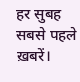हर सुबह सबसे पहले ख़बरें।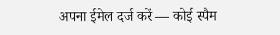अपना ईमेल दर्ज करें — कोई स्पैम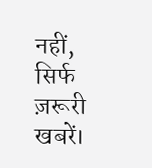नहीं, सिर्फ ज़रूरी खबरें।